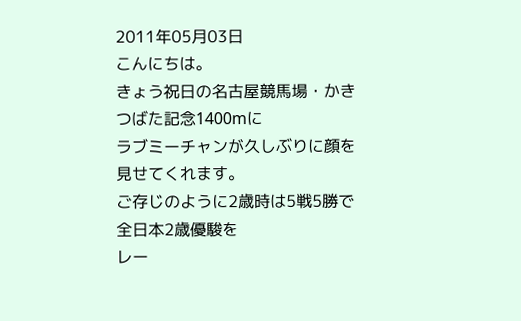2011年05月03日
こんにちは。
きょう祝日の名古屋競馬場・かきつばた記念1400mに
ラブミーチャンが久しぶりに顔を見せてくれます。
ご存じのように2歳時は5戦5勝で全日本2歳優駿を
レー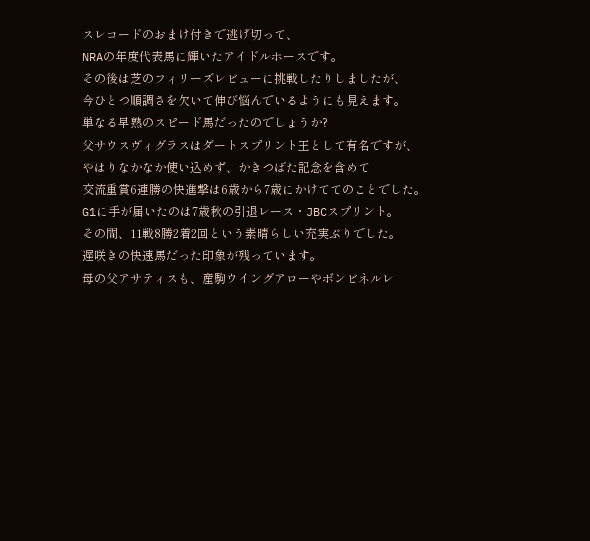スレコードのおまけ付きで逃げ切って、
NRAの年度代表馬に輝いたアイドルホースです。
その後は芝のフィリーズレビューに挑戦したりしましたが、
今ひとつ順調さを欠いて伸び悩んでいるようにも見えます。
単なる早熟のスピード馬だったのでしょうか?
父サウスヴィグラスはダートスプリント王として有名ですが、
やはりなかなか使い込めず、かきつばた記念を含めて
交流重賞6連勝の快進撃は6歳から7歳にかけててのことでした。
G1に手が届いたのは7歳秋の引退レース・JBCスプリント。
その間、11戦8勝2着2回という素晴らしい充実ぶりでした。
遅咲きの快速馬だった印象が残っています。
母の父アサティスも、産駒ウイングアローやボンビネルレ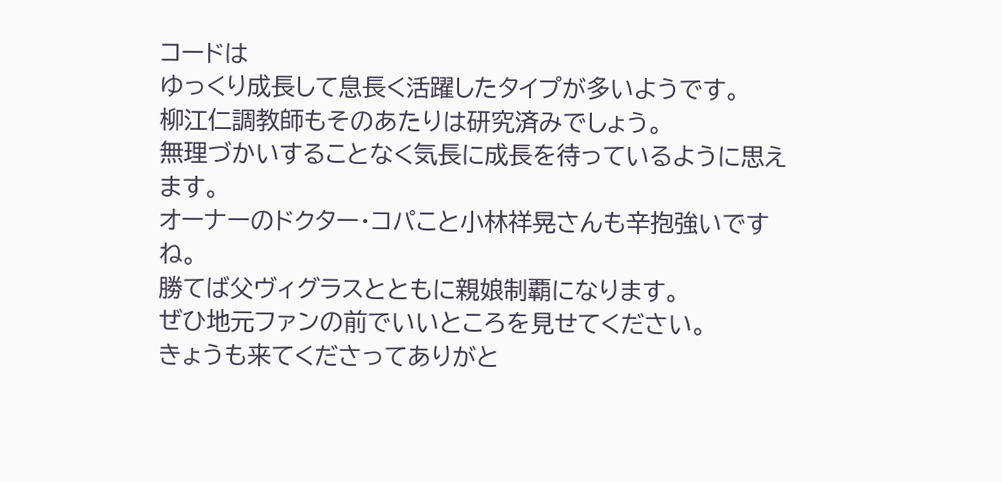コードは
ゆっくり成長して息長く活躍したタイプが多いようです。
柳江仁調教師もそのあたりは研究済みでしょう。
無理づかいすることなく気長に成長を待っているように思えます。
オーナーのドクター・コパこと小林祥晃さんも辛抱強いですね。
勝てば父ヴィグラスとともに親娘制覇になります。
ぜひ地元ファンの前でいいところを見せてください。
きょうも来てくださってありがと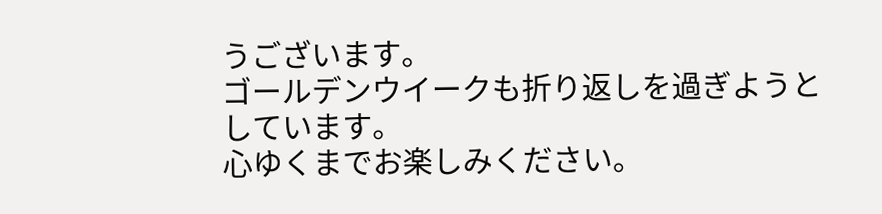うございます。
ゴールデンウイークも折り返しを過ぎようとしています。
心ゆくまでお楽しみください。